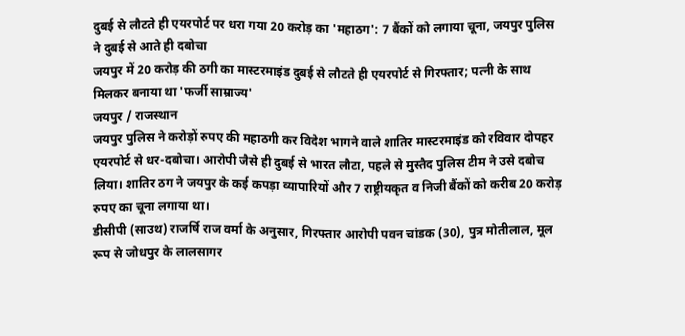दुबई से लौटते ही एयरपोर्ट पर धरा गया 20 करोड़ का 'महाठग': 7 बैंकों को लगाया चूना, जयपुर पुलिस ने दुबई से आते ही दबोचा
जयपुर में 20 करोड़ की ठगी का मास्टरमाइंड दुबई से लौटते ही एयरपोर्ट से गिरफ्तार; पत्नी के साथ मिलकर बनाया था 'फर्जी साम्राज्य'
जयपुर / राजस्थान
जयपुर पुलिस ने करोड़ों रुपए की महाठगी कर विदेश भागने वाले शातिर मास्टरमाइंड को रविवार दोपहर एयरपोर्ट से धर-दबोचा। आरोपी जैसे ही दुबई से भारत लौटा, पहले से मुस्तैद पुलिस टीम ने उसे दबोच लिया। शातिर ठग ने जयपुर के कई कपड़ा व्यापारियों और 7 राष्ट्रीयकृत व निजी बैंकों को करीब 20 करोड़ रुपए का चूना लगाया था।
डीसीपी (साउथ) राजर्षि राज वर्मा के अनुसार, गिरफ्तार आरोपी पवन चांडक (30), पुत्र मोतीलाल, मूल रूप से जोधपुर के लालसागर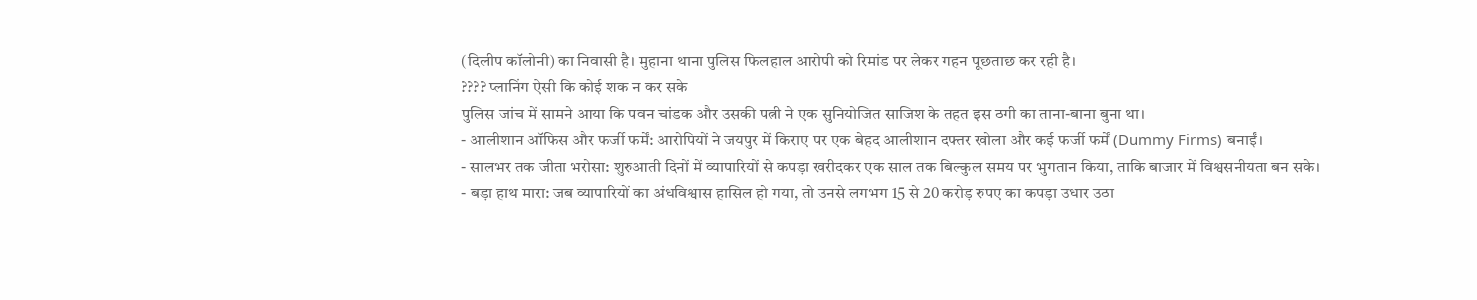(दिलीप कॉलोनी) का निवासी है। मुहाना थाना पुलिस फिलहाल आरोपी को रिमांड पर लेकर गहन पूछताछ कर रही है।
???? प्लानिंग ऐसी कि कोई शक न कर सके
पुलिस जांच में सामने आया कि पवन चांडक और उसकी पत्नी ने एक सुनियोजित साजिश के तहत इस ठगी का ताना-बाना बुना था।
- आलीशान ऑफिस और फर्जी फर्में: आरोपियों ने जयपुर में किराए पर एक बेहद आलीशान दफ्तर खोला और कई फर्जी फर्में (Dummy Firms) बनाईं।
- सालभर तक जीता भरोसा: शुरुआती दिनों में व्यापारियों से कपड़ा खरीदकर एक साल तक बिल्कुल समय पर भुगतान किया, ताकि बाजार में विश्वसनीयता बन सके।
- बड़ा हाथ मारा: जब व्यापारियों का अंधविश्वास हासिल हो गया, तो उनसे लगभग 15 से 20 करोड़ रुपए का कपड़ा उधार उठा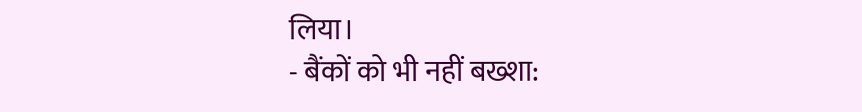लिया।
- बैंकों को भी नहीं बख्शा: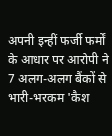अपनी इन्हीं फर्जी फर्मों के आधार पर आरोपी ने 7 अलग-अलग बैंकों से भारी-भरकम 'कैश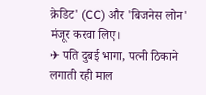क्रेडिट' (CC) और 'बिजनेस लोन' मंजूर करवा लिए।
✈ पति दुबई भागा, पत्नी ठिकाने लगाती रही माल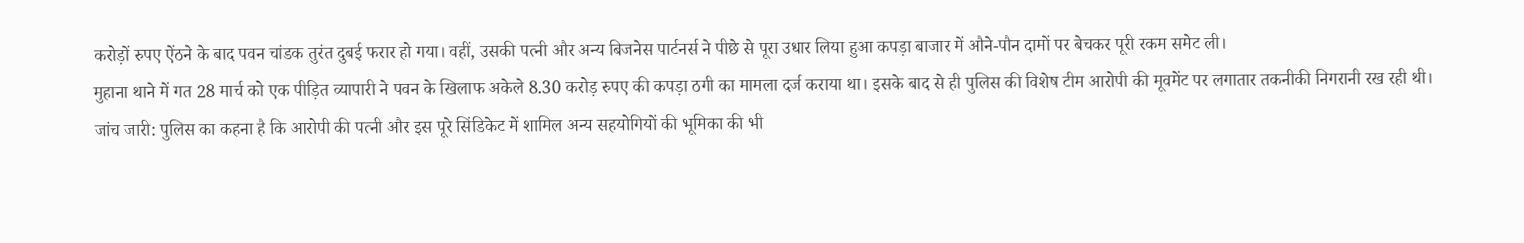करोड़ों रुपए ऐंठने के बाद पवन चांडक तुरंत दुबई फरार हो गया। वहीं, उसकी पत्नी और अन्य बिजनेस पार्टनर्स ने पीछे से पूरा उधार लिया हुआ कपड़ा बाजार में औने-पौन दामों पर बेचकर पूरी रकम समेट ली।
मुहाना थाने में गत 28 मार्च को एक पीड़ित व्यापारी ने पवन के खिलाफ अकेले 8.30 करोड़ रुपए की कपड़ा ठगी का मामला दर्ज कराया था। इसके बाद से ही पुलिस की विशेष टीम आरोपी की मूवमेंट पर लगातार तकनीकी निगरानी रख रही थी।
जांच जारी: पुलिस का कहना है कि आरोपी की पत्नी और इस पूरे सिंडिकेट में शामिल अन्य सहयोगियों की भूमिका की भी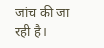जांच की जा रही है।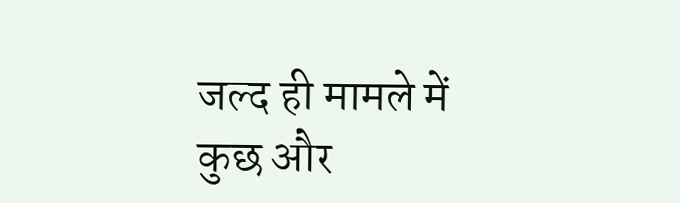जल्द ही मामले में कुछ और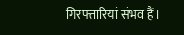गिरफ्तारियां संभव हैं।